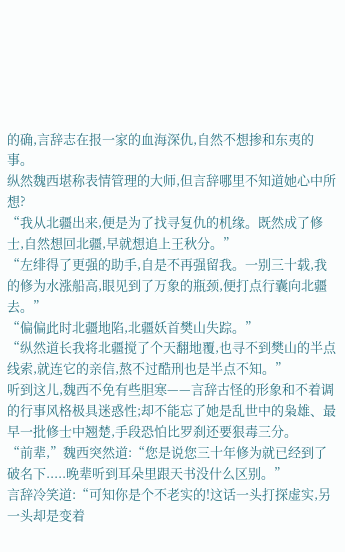的确,言辞志在报一家的血海深仇,自然不想掺和东夷的事。
纵然魏西堪称表情管理的大师,但言辞哪里不知道她心中所想?
“我从北疆出来,便是为了找寻复仇的机缘。既然成了修士,自然想回北疆,早就想追上王秋分。”
“左绯得了更强的助手,自是不再强留我。一别三十载,我的修为水涨船高,眼见到了万象的瓶颈,便打点行囊向北疆去。”
“偏偏此时北疆地陷,北疆妖首樊山失踪。”
“纵然道长我将北疆搅了个天翻地覆,也寻不到樊山的半点线索,就连它的亲信,熬不过酷刑也是半点不知。”
听到这儿,魏西不免有些胆寒——言辞古怪的形象和不着调的行事风格极具迷惑性;却不能忘了她是乱世中的枭雄、最早一批修士中翘楚,手段恐怕比罗刹还要狠毒三分。
“前辈,”魏西突然道:“您是说您三十年修为就已经到了破名下.....晚辈听到耳朵里跟天书没什么区别。”
言辞冷笑道:“可知你是个不老实的!这话一头打探虚实,另一头却是变着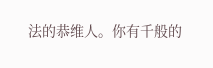法的恭维人。你有千般的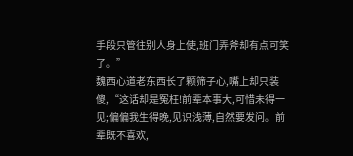手段只管往别人身上使,班门弄斧却有点可笑了。”
魏西心道老东西长了颗筛子心,嘴上却只装傻,“这话却是冤枉!前辈本事大,可惜未得一见;偏偏我生得晚,见识浅薄,自然要发问。前辈既不喜欢,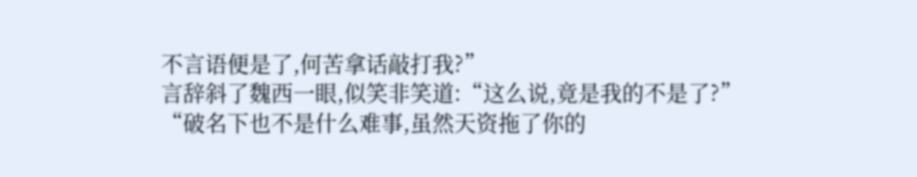不言语便是了,何苦拿话敲打我?”
言辞斜了魏西一眼,似笑非笑道:“这么说,竟是我的不是了?”
“破名下也不是什么难事,虽然天资拖了你的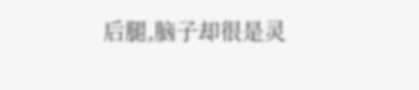后腿,脑子却很是灵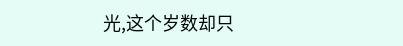光,这个岁数却只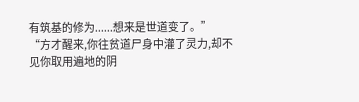有筑基的修为......想来是世道变了。”
“方才醒来,你往贫道尸身中灌了灵力,却不见你取用遍地的阴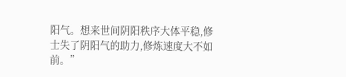阳气。想来世间阴阳秩序大体平稳,修士失了阴阳气的助力,修炼速度大不如前。”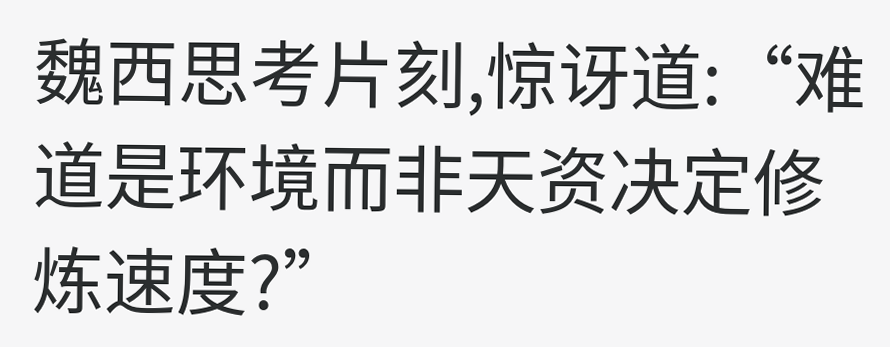魏西思考片刻,惊讶道:“难道是环境而非天资决定修炼速度?”